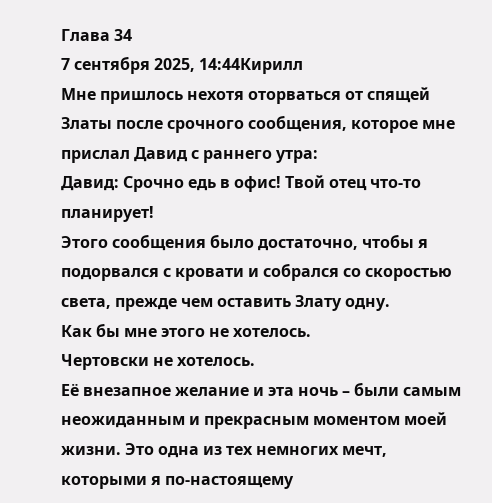Глава 34
7 сентября 2025, 14:44Кирилл
Мне пришлось нехотя оторваться от спящей Златы после срочного сообщения, которое мне прислал Давид с раннего утра:
Давид: Срочно едь в офис! Твой отец что-то планирует!
Этого сообщения было достаточно, чтобы я подорвался с кровати и собрался со скоростью света, прежде чем оставить Злату одну.
Как бы мне этого не хотелось.
Чертовски не хотелось.
Её внезапное желание и эта ночь – были самым неожиданным и прекрасным моментом моей жизни. Это одна из тех немногих мечт, которыми я по-настоящему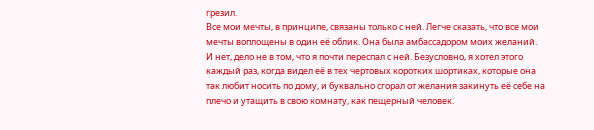грезил.
Все мои мечты, в принципе, связаны только с ней. Легче сказать, что все мои мечты воплощены в один её облик. Она была амбассадором моих желаний.
И нет, дело не в том, что я почти переспал с ней. Безусловно, я хотел этого каждый раз, когда видел её в тех чертовых коротких шортиках, которые она так любит носить по дому, и буквально сгорал от желания закинуть её себе на плечо и утащить в свою комнату, как пещерный человек.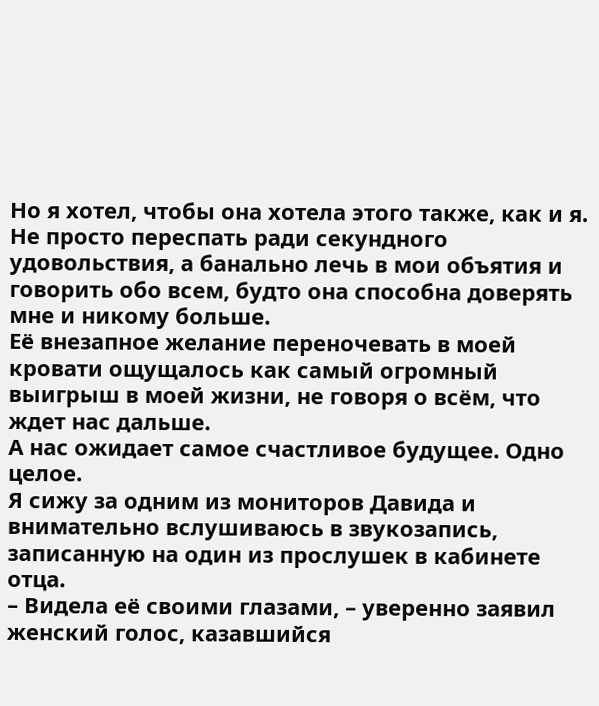Но я хотел, чтобы она хотела этого также, как и я. Не просто переспать ради секундного удовольствия, а банально лечь в мои объятия и говорить обо всем, будто она способна доверять мне и никому больше.
Её внезапное желание переночевать в моей кровати ощущалось как самый огромный выигрыш в моей жизни, не говоря о всём, что ждет нас дальше.
А нас ожидает самое счастливое будущее. Одно целое.
Я сижу за одним из мониторов Давида и внимательно вслушиваюсь в звукозапись, записанную на один из прослушек в кабинете отца.
– Видела её своими глазами, – уверенно заявил женский голос, казавшийся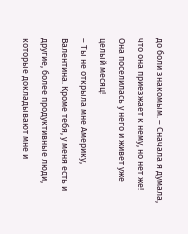до боли знакомым. – Сначала я думала, что она приезжает к нему, но нет же! Она поселилась у него и живет уже целый месяц!
– Ты не открыла мне Америку, Валентина. Кроме тебя, у меня есть и другие, более продуктивные люди, которые докладывают мне и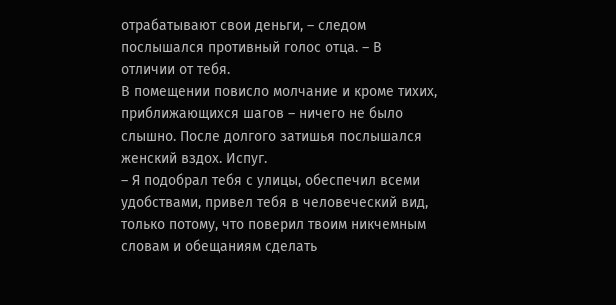отрабатывают свои деньги, – следом послышался противный голос отца. – В отличии от тебя.
В помещении повисло молчание и кроме тихих, приближающихся шагов – ничего не было слышно. После долгого затишья послышался женский вздох. Испуг.
– Я подобрал тебя с улицы, обеспечил всеми удобствами, привел тебя в человеческий вид, только потому, что поверил твоим никчемным словам и обещаниям сделать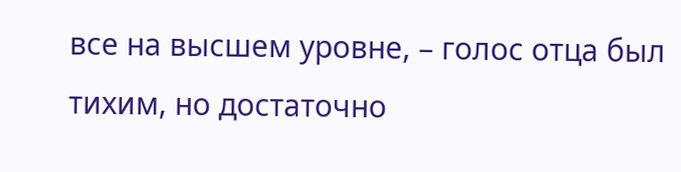все на высшем уровне, – голос отца был тихим, но достаточно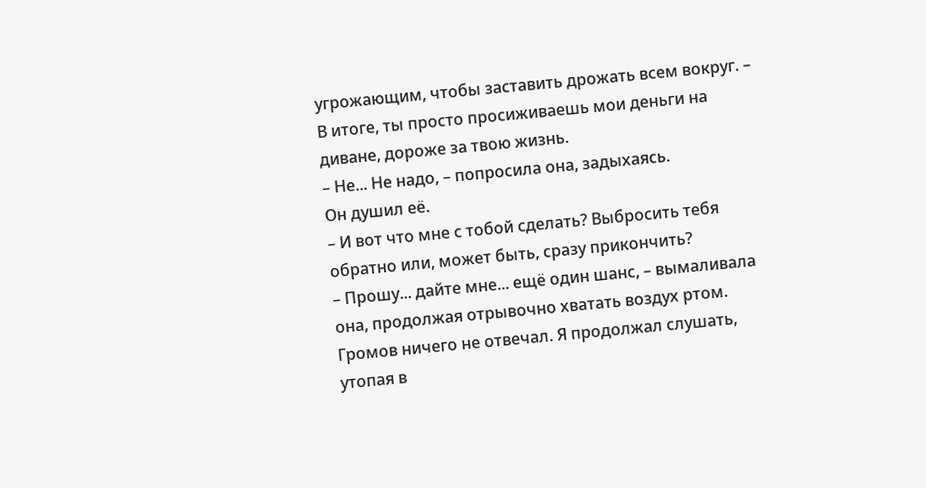угрожающим, чтобы заставить дрожать всем вокруг. – В итоге, ты просто просиживаешь мои деньги на диване, дороже за твою жизнь.
– Не... Не надо, – попросила она, задыхаясь.
Он душил её.
– И вот что мне с тобой сделать? Выбросить тебя обратно или, может быть, сразу прикончить?
– Прошу... дайте мне... ещё один шанс, – вымаливала она, продолжая отрывочно хватать воздух ртом.
Громов ничего не отвечал. Я продолжал слушать, утопая в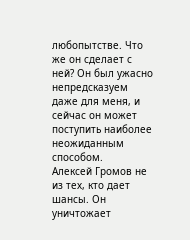любопытстве. Что же он сделает с ней? Он был ужасно непредсказуем даже для меня, и сейчас он может поступить наиболее неожиданным способом.
Алексей Громов не из тех, кто дает шансы. Он уничтожает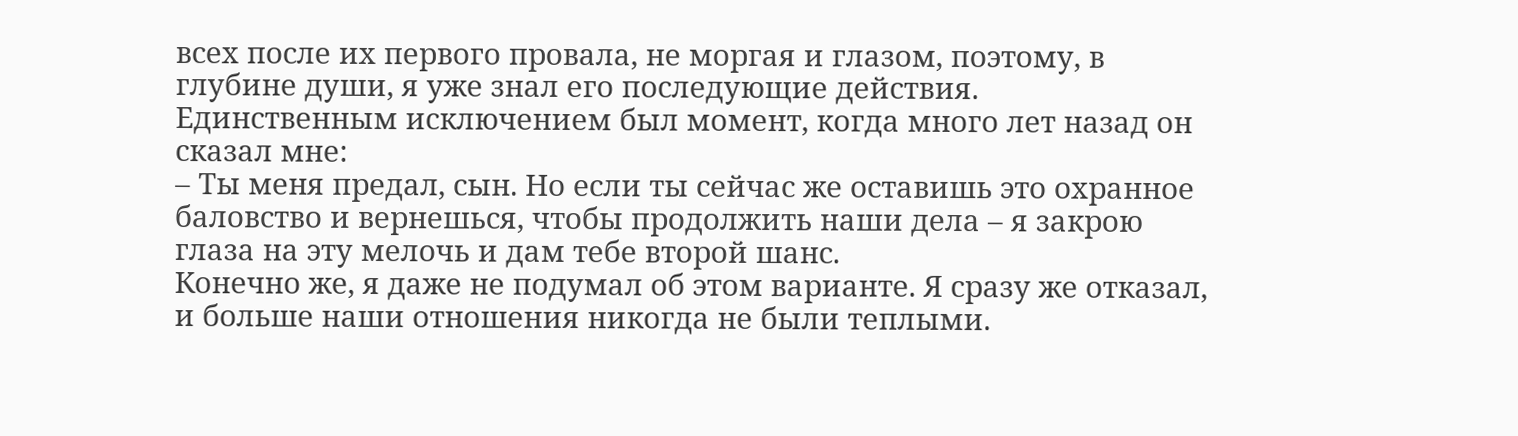всех после их первого провала, не моргая и глазом, поэтому, в глубине души, я уже знал его последующие действия.
Единственным исключением был момент, когда много лет назад он сказал мне:
– Ты меня предал, сын. Но если ты сейчас же оставишь это охранное баловство и вернешься, чтобы продолжить наши дела – я закрою глаза на эту мелочь и дам тебе второй шанс.
Конечно же, я даже не подумал об этом варианте. Я сразу же отказал, и больше наши отношения никогда не были теплыми.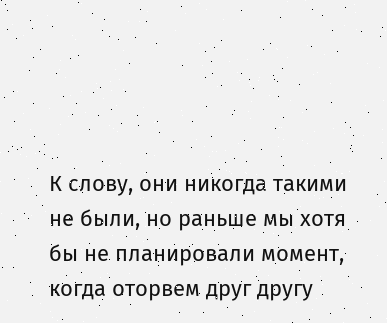К слову, они никогда такими не были, но раньше мы хотя бы не планировали момент, когда оторвем друг другу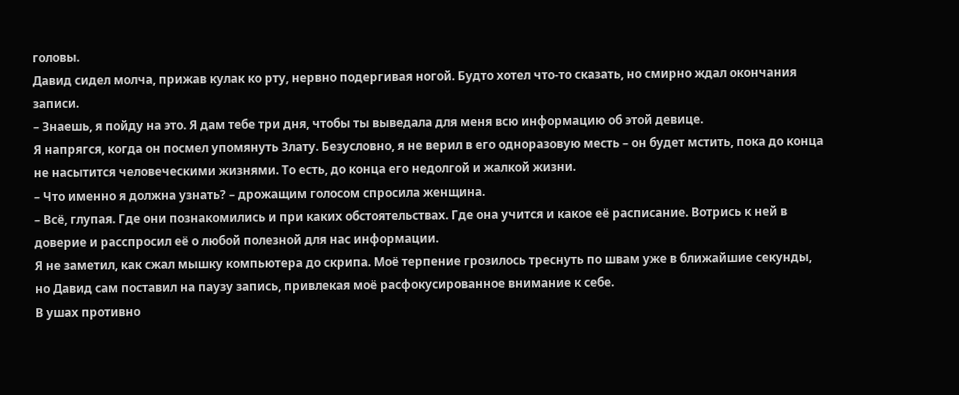головы.
Давид сидел молча, прижав кулак ко рту, нервно подергивая ногой. Будто хотел что-то сказать, но смирно ждал окончания записи.
– Знаешь, я пойду на это. Я дам тебе три дня, чтобы ты выведала для меня всю информацию об этой девице.
Я напрягся, когда он посмел упомянуть Злату. Безусловно, я не верил в его одноразовую месть – он будет мстить, пока до конца не насытится человеческими жизнями. То есть, до конца его недолгой и жалкой жизни.
– Что именно я должна узнать? – дрожащим голосом спросила женщина.
– Всё, глупая. Где они познакомились и при каких обстоятельствах. Где она учится и какое её расписание. Вотрись к ней в доверие и расспросил её о любой полезной для нас информации.
Я не заметил, как сжал мышку компьютера до скрипа. Моё терпение грозилось треснуть по швам уже в ближайшие секунды, но Давид сам поставил на паузу запись, привлекая моё расфокусированное внимание к себе.
В ушах противно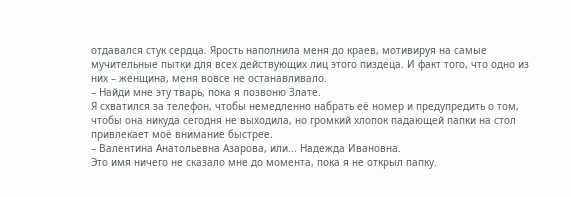отдавался стук сердца. Ярость наполнила меня до краев, мотивируя на самые мучительные пытки для всех действующих лиц этого пиздеца. И факт того, что одно из них – женщина, меня вовсе не останавливало.
– Найди мне эту тварь, пока я позвоню Злате.
Я схватился за телефон, чтобы немедленно набрать её номер и предупредить о том, чтобы она никуда сегодня не выходила, но громкий хлопок падающей папки на стол привлекает моё внимание быстрее.
– Валентина Анатольевна Азарова, или... Надежда Ивановна.
Это имя ничего не сказало мне до момента, пока я не открыл папку.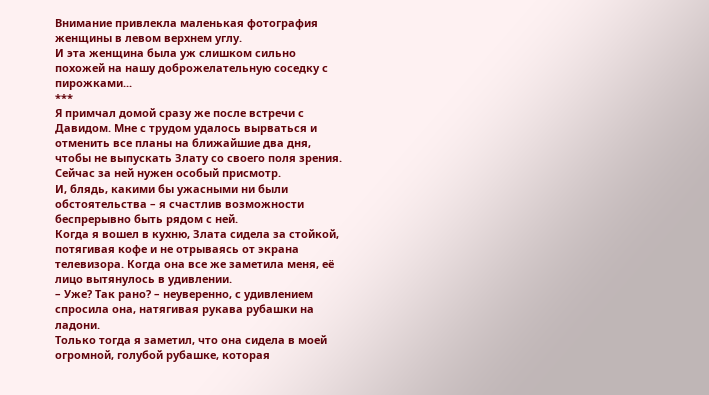Внимание привлекла маленькая фотография женщины в левом верхнем углу.
И эта женщина была уж слишком сильно похожей на нашу доброжелательную соседку с пирожками...
***
Я примчал домой сразу же после встречи с Давидом. Мне с трудом удалось вырваться и отменить все планы на ближайшие два дня, чтобы не выпускать Злату со своего поля зрения.
Сейчас за ней нужен особый присмотр.
И, блядь, какими бы ужасными ни были обстоятельства – я счастлив возможности беспрерывно быть рядом с ней.
Когда я вошел в кухню, Злата сидела за стойкой, потягивая кофе и не отрываясь от экрана телевизора. Когда она все же заметила меня, её лицо вытянулось в удивлении.
– Уже? Так рано? – неуверенно, с удивлением спросила она, натягивая рукава рубашки на ладони.
Только тогда я заметил, что она сидела в моей огромной, голубой рубашке, которая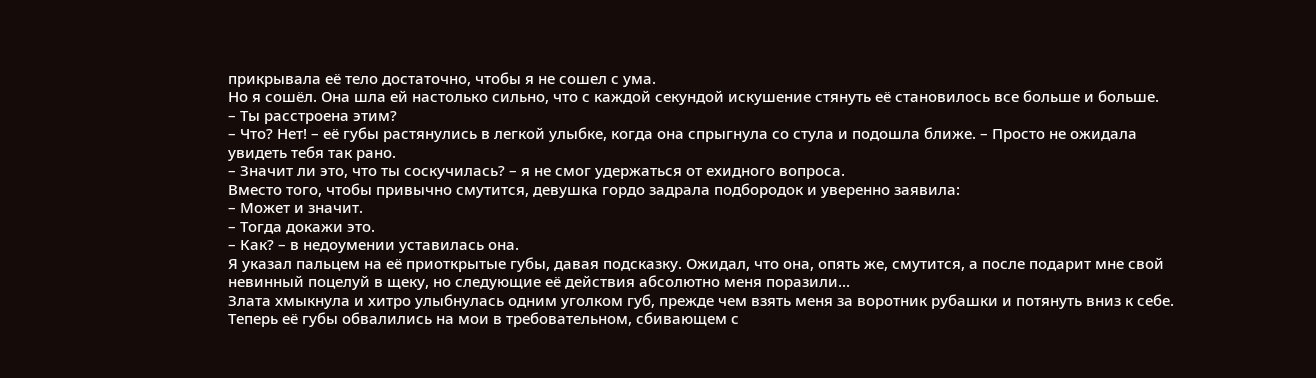прикрывала её тело достаточно, чтобы я не сошел с ума.
Но я сошёл. Она шла ей настолько сильно, что с каждой секундой искушение стянуть её становилось все больше и больше.
– Ты расстроена этим?
– Что? Нет! – её губы растянулись в легкой улыбке, когда она спрыгнула со стула и подошла ближе. – Просто не ожидала увидеть тебя так рано.
– Значит ли это, что ты соскучилась? – я не смог удержаться от ехидного вопроса.
Вместо того, чтобы привычно смутится, девушка гордо задрала подбородок и уверенно заявила:
– Может и значит.
– Тогда докажи это.
– Как? – в недоумении уставилась она.
Я указал пальцем на её приоткрытые губы, давая подсказку. Ожидал, что она, опять же, смутится, а после подарит мне свой невинный поцелуй в щеку, но следующие её действия абсолютно меня поразили...
Злата хмыкнула и хитро улыбнулась одним уголком губ, прежде чем взять меня за воротник рубашки и потянуть вниз к себе. Теперь её губы обвалились на мои в требовательном, сбивающем с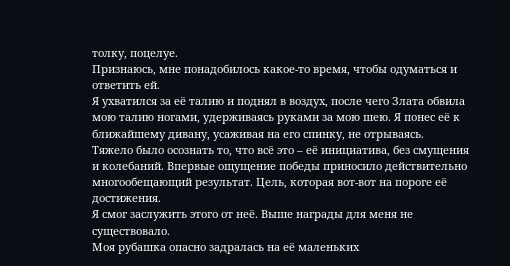толку, поцелуе.
Признаюсь, мне понадобилось какое-то время, чтобы одуматься и ответить ей.
Я ухватился за её талию и поднял в воздух, после чего Злата обвила мою талию ногами, удерживаясь руками за мою шею. Я понес её к ближайшему дивану, усаживая на его спинку, не отрываясь.
Тяжело было осознать то, что всё это – её инициатива, без смущения и колебаний. Впервые ощущение победы приносило действительно многообещающий результат. Цель, которая вот-вот на пороге её достижения.
Я смог заслужить этого от неё. Выше награды для меня не существовало.
Моя рубашка опасно задралась на её маленьких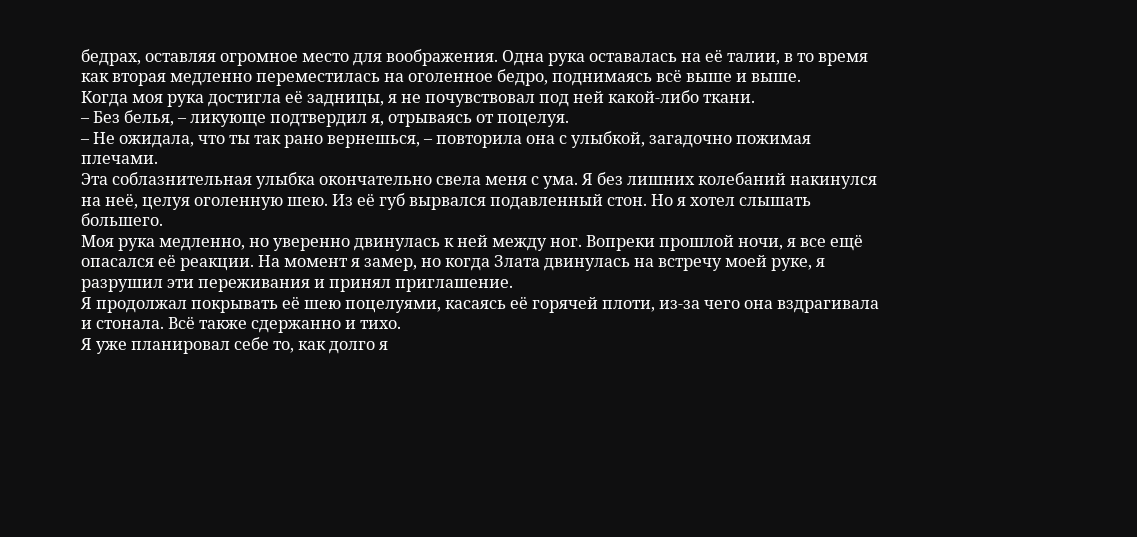бедрах, оставляя огромное место для воображения. Одна рука оставалась на её талии, в то время как вторая медленно переместилась на оголенное бедро, поднимаясь всё выше и выше.
Когда моя рука достигла её задницы, я не почувствовал под ней какой-либо ткани.
– Без белья, – ликующе подтвердил я, отрываясь от поцелуя.
– Не ожидала, что ты так рано вернешься, – повторила она с улыбкой, загадочно пожимая плечами.
Эта соблазнительная улыбка окончательно свела меня с ума. Я без лишних колебаний накинулся на неё, целуя оголенную шею. Из её губ вырвался подавленный стон. Но я хотел слышать большего.
Моя рука медленно, но уверенно двинулась к ней между ног. Вопреки прошлой ночи, я все ещё опасался её реакции. На момент я замер, но когда Злата двинулась на встречу моей руке, я разрушил эти переживания и принял приглашение.
Я продолжал покрывать её шею поцелуями, касаясь её горячей плоти, из-за чего она вздрагивала и стонала. Всё также сдержанно и тихо.
Я уже планировал себе то, как долго я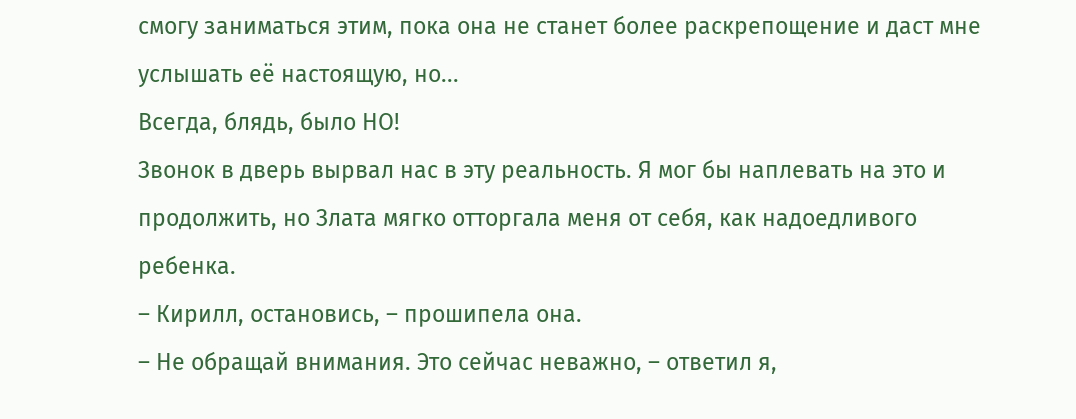смогу заниматься этим, пока она не станет более раскрепощение и даст мне услышать её настоящую, но...
Всегда, блядь, было НО!
Звонок в дверь вырвал нас в эту реальность. Я мог бы наплевать на это и продолжить, но Злата мягко отторгала меня от себя, как надоедливого ребенка.
– Кирилл, остановись, – прошипела она.
– Не обращай внимания. Это сейчас неважно, – ответил я,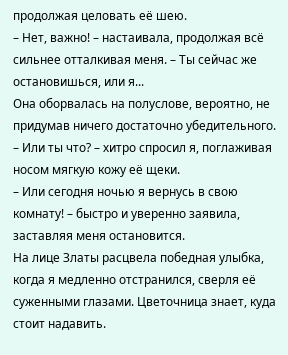продолжая целовать её шею.
– Нет, важно! – настаивала, продолжая всё сильнее отталкивая меня. – Ты сейчас же остановишься, или я...
Она оборвалась на полуслове, вероятно, не придумав ничего достаточно убедительного.
– Или ты что? – хитро спросил я, поглаживая носом мягкую кожу её щеки.
– Или сегодня ночью я вернусь в свою комнату! – быстро и уверенно заявила, заставляя меня остановится.
На лице Златы расцвела победная улыбка, когда я медленно отстранился, сверля её суженными глазами. Цветочница знает, куда стоит надавить.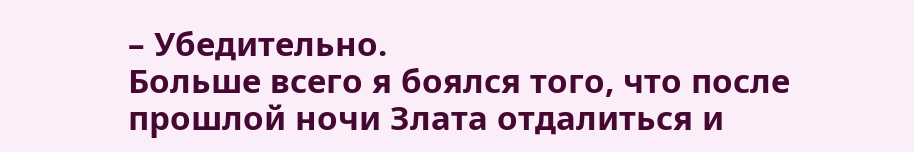– Убедительно.
Больше всего я боялся того, что после прошлой ночи Злата отдалиться и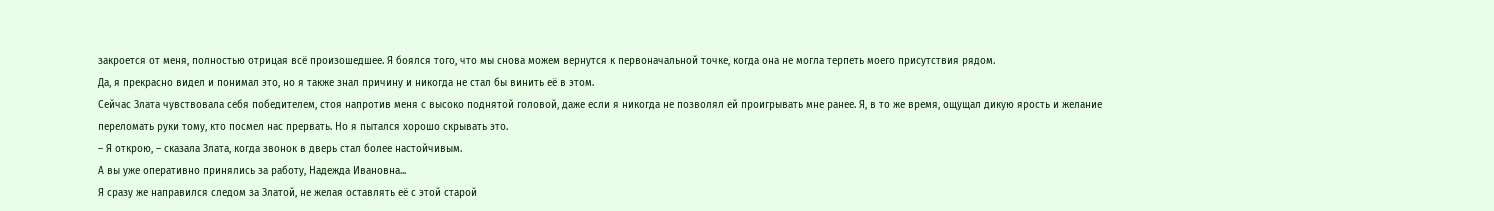закроется от меня, полностью отрицая всё произошедшее. Я боялся того, что мы снова можем вернутся к первоначальной точке, когда она не могла терпеть моего присутствия рядом.
Да, я прекрасно видел и понимал это, но я также знал причину и никогда не стал бы винить её в этом.
Сейчас Злата чувствовала себя победителем, стоя напротив меня с высоко поднятой головой, даже если я никогда не позволял ей проигрывать мне ранее. Я, в то же время, ощущал дикую ярость и желание переломать руки тому, кто посмел нас прервать. Но я пытался хорошо скрывать это.
– Я открою, – сказала Злата, когда звонок в дверь стал более настойчивым.
А вы уже оперативно принялись за работу, Надежда Ивановна...
Я сразу же направился следом за Златой, не желая оставлять её с этой старой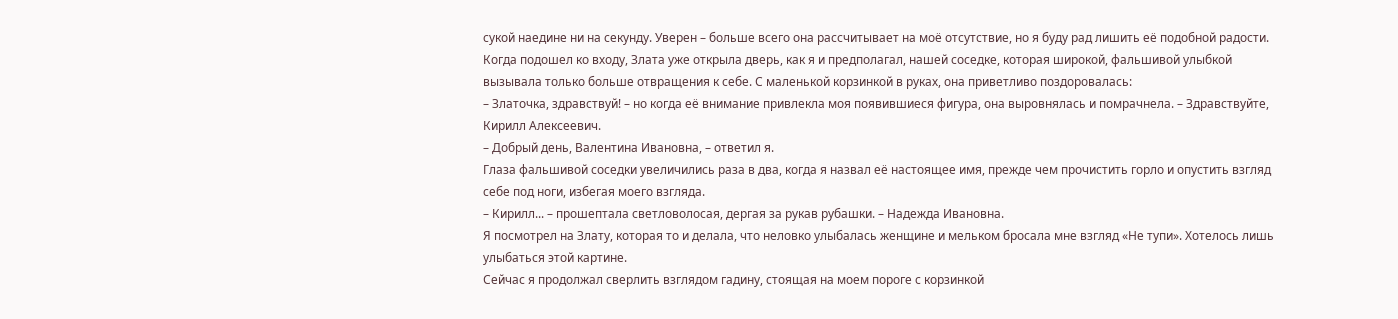сукой наедине ни на секунду. Уверен – больше всего она рассчитывает на моё отсутствие, но я буду рад лишить её подобной радости.
Когда подошел ко входу, Злата уже открыла дверь, как я и предполагал, нашей соседке, которая широкой, фальшивой улыбкой вызывала только больше отвращения к себе. С маленькой корзинкой в руках, она приветливо поздоровалась:
– Златочка, здравствуй! – но когда её внимание привлекла моя появившиеся фигура, она выровнялась и помрачнела. – Здравствуйте, Кирилл Алексеевич.
– Добрый день, Валентина Ивановна, – ответил я.
Глаза фальшивой соседки увеличились раза в два, когда я назвал её настоящее имя, прежде чем прочистить горло и опустить взгляд себе под ноги, избегая моего взгляда.
– Кирилл... – прошептала светловолосая, дергая за рукав рубашки. – Надежда Ивановна.
Я посмотрел на Злату, которая то и делала, что неловко улыбалась женщине и мельком бросала мне взгляд «Не тупи». Хотелось лишь улыбаться этой картине.
Сейчас я продолжал сверлить взглядом гадину, стоящая на моем пороге с корзинкой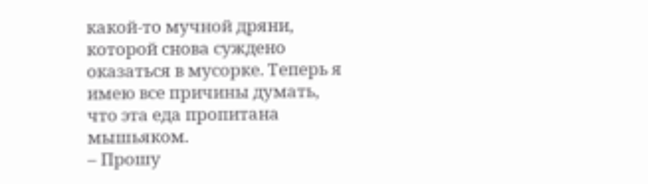какой-то мучной дряни, которой снова суждено оказаться в мусорке. Теперь я имею все причины думать, что эта еда пропитана мышьяком.
– Прошу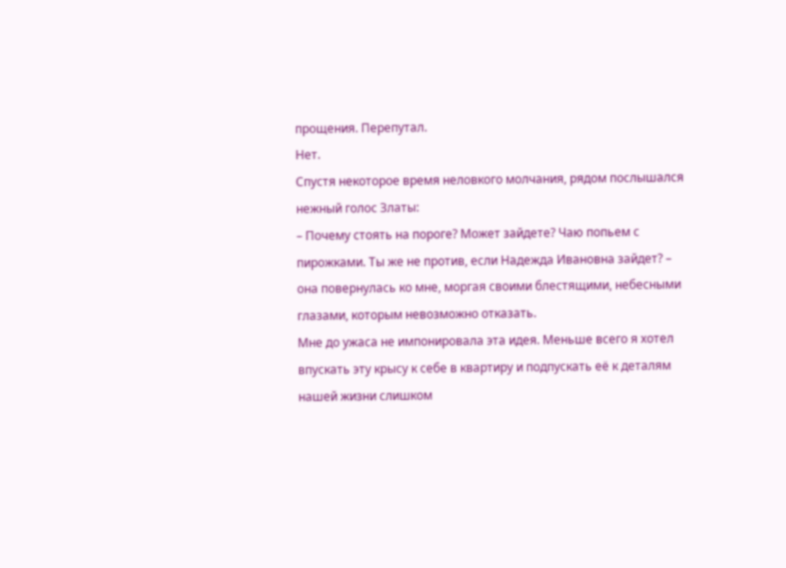прощения. Перепутал.
Нет.
Спустя некоторое время неловкого молчания, рядом послышался нежный голос Златы:
– Почему стоять на пороге? Может зайдете? Чаю попьем с пирожками. Ты же не против, если Надежда Ивановна зайдет? – она повернулась ко мне, моргая своими блестящими, небесными глазами, которым невозможно отказать.
Мне до ужаса не импонировала эта идея. Меньше всего я хотел впускать эту крысу к себе в квартиру и подпускать её к деталям нашей жизни слишком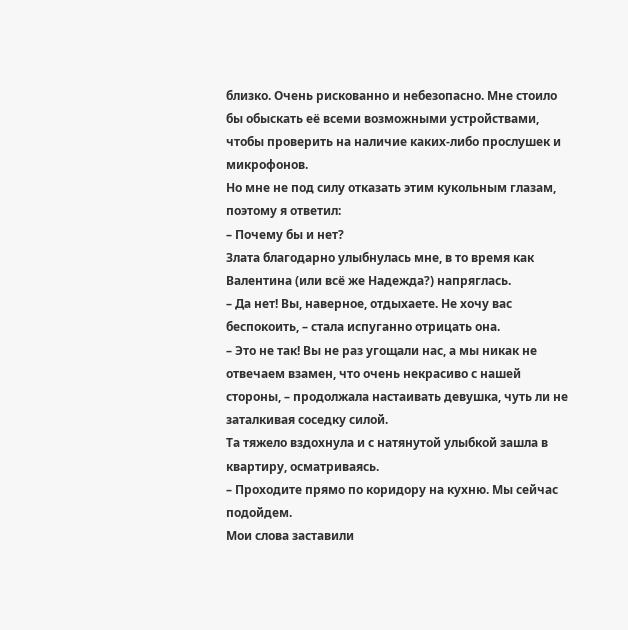близко. Очень рискованно и небезопасно. Мне стоило бы обыскать её всеми возможными устройствами, чтобы проверить на наличие каких-либо прослушек и микрофонов.
Но мне не под силу отказать этим кукольным глазам, поэтому я ответил:
– Почему бы и нет?
Злата благодарно улыбнулась мне, в то время как Валентина (или всё же Надежда?) напряглась.
– Да нет! Вы, наверное, отдыхаете. Не хочу вас беспокоить, – стала испуганно отрицать она.
– Это не так! Вы не раз угощали нас, а мы никак не отвечаем взамен, что очень некрасиво с нашей стороны, – продолжала настаивать девушка, чуть ли не заталкивая соседку силой.
Та тяжело вздохнула и с натянутой улыбкой зашла в квартиру, осматриваясь.
– Проходите прямо по коридору на кухню. Мы сейчас подойдем.
Мои слова заставили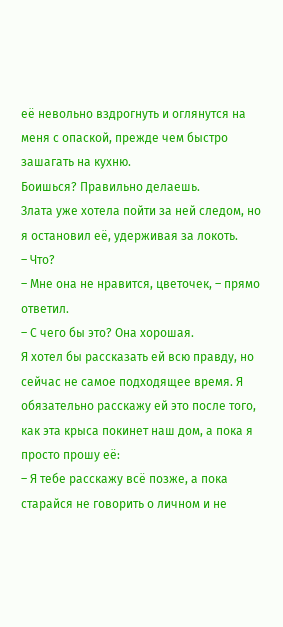её невольно вздрогнуть и оглянутся на меня с опаской, прежде чем быстро зашагать на кухню.
Боишься? Правильно делаешь.
Злата уже хотела пойти за ней следом, но я остановил её, удерживая за локоть.
– Что?
– Мне она не нравится, цветочек, – прямо ответил.
– С чего бы это? Она хорошая.
Я хотел бы рассказать ей всю правду, но сейчас не самое подходящее время. Я обязательно расскажу ей это после того, как эта крыса покинет наш дом, а пока я просто прошу её:
– Я тебе расскажу всё позже, а пока старайся не говорить о личном и не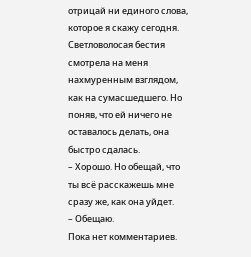отрицай ни единого слова, которое я скажу сегодня.
Светловолосая бестия смотрела на меня нахмуренным взглядом, как на сумасшедшего. Но поняв, что ей ничего не оставалось делать, она быстро сдалась.
– Хорошо. Но обещай, что ты всё расскажешь мне сразу же, как она уйдет.
– Обещаю.
Пока нет комментариев.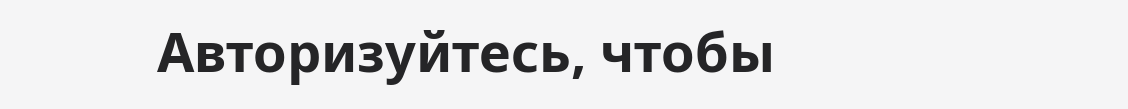Авторизуйтесь, чтобы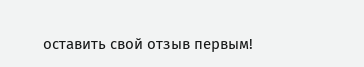оставить свой отзыв первым!